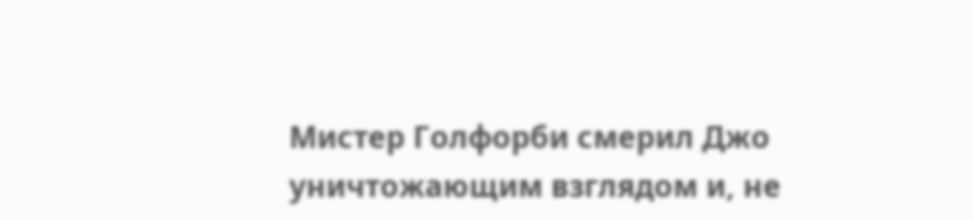Мистер Голфорби смерил Джо уничтожающим взглядом и, не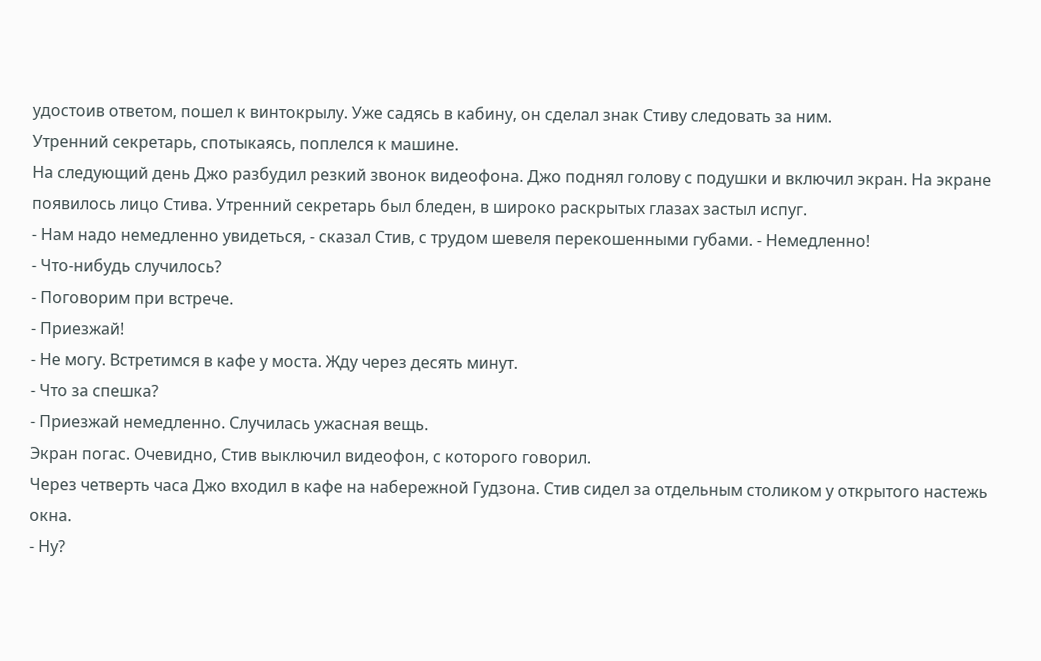удостоив ответом, пошел к винтокрылу. Уже садясь в кабину, он сделал знак Стиву следовать за ним.
Утренний секретарь, спотыкаясь, поплелся к машине.
На следующий день Джо разбудил резкий звонок видеофона. Джо поднял голову с подушки и включил экран. На экране появилось лицо Стива. Утренний секретарь был бледен, в широко раскрытых глазах застыл испуг.
- Нам надо немедленно увидеться, - сказал Стив, с трудом шевеля перекошенными губами. - Немедленно!
- Что-нибудь случилось?
- Поговорим при встрече.
- Приезжай!
- Не могу. Встретимся в кафе у моста. Жду через десять минут.
- Что за спешка?
- Приезжай немедленно. Случилась ужасная вещь.
Экран погас. Очевидно, Стив выключил видеофон, с которого говорил.
Через четверть часа Джо входил в кафе на набережной Гудзона. Стив сидел за отдельным столиком у открытого настежь окна.
- Ну?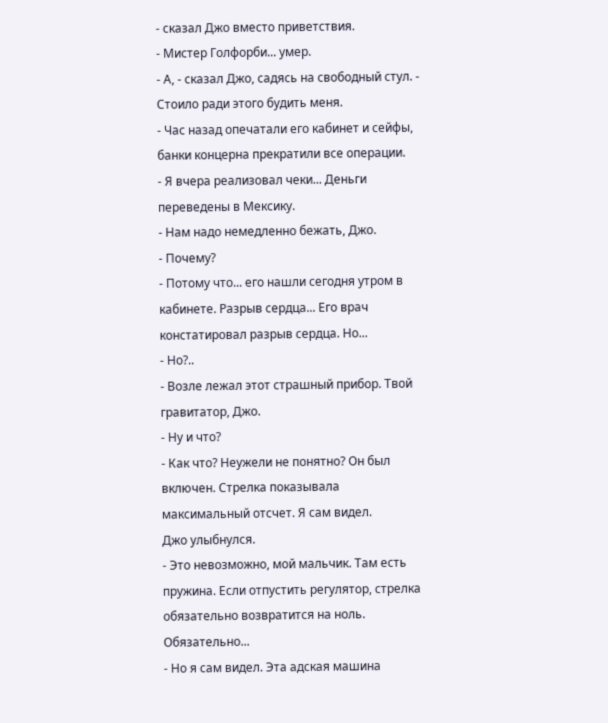- сказал Джо вместо приветствия.
- Мистер Голфорби... умер.
- А, - сказал Джо, садясь на свободный стул. - Стоило ради этого будить меня.
- Час назад опечатали его кабинет и сейфы, банки концерна прекратили все операции.
- Я вчера реализовал чеки... Деньги переведены в Мексику.
- Нам надо немедленно бежать, Джо.
- Почему?
- Потому что... его нашли сегодня утром в кабинете. Разрыв сердца... Его врач констатировал разрыв сердца. Но...
- Но?..
- Возле лежал этот страшный прибор. Твой гравитатор, Джо.
- Ну и что?
- Как что? Неужели не понятно? Он был включен. Стрелка показывала максимальный отсчет. Я сам видел.
Джо улыбнулся.
- Это невозможно, мой мальчик. Там есть пружина. Если отпустить регулятор, стрелка обязательно возвратится на ноль. Обязательно...
- Но я сам видел. Эта адская машина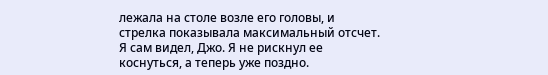лежала на столе возле его головы, и стрелка показывала максимальный отсчет. Я сам видел, Джо. Я не рискнул ее коснуться, а теперь уже поздно.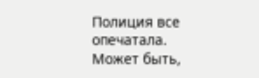Полиция все опечатала. Может быть,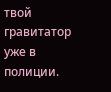твой гравитатор уже в полиции.